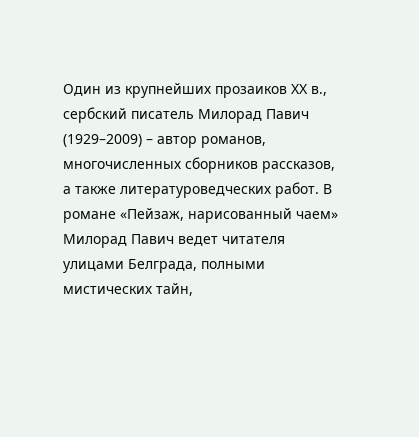Один из крупнейших прозаиков ХХ в., сербский писатель Милорад Павич (1929–2009) – автор романов, многочисленных сборников рассказов, а также литературоведческих работ. В романе «Пейзаж, нарисованный чаем» Милорад Павич ведет читателя улицами Белграда, полными мистических тайн,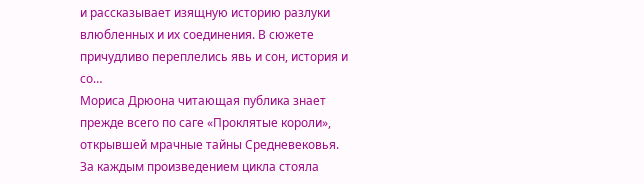и рассказывает изящную историю разлуки влюбленных и их соединения. В сюжете причудливо переплелись явь и сон, история и со…
Мориса Дрюона читающая публика знает прежде всего по саге «Проклятые короли», открывшей мрачные тайны Средневековья. За каждым произведением цикла стояла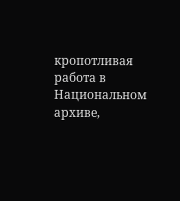кропотливая работа в Национальном архиве,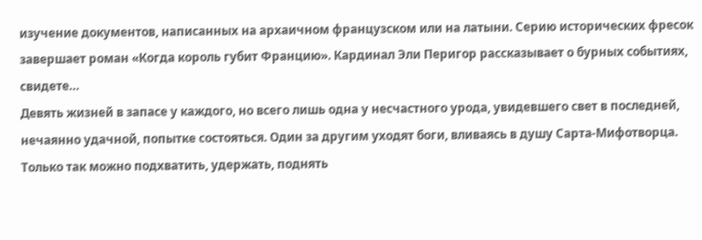изучение документов, написанных на архаичном французском или на латыни. Серию исторических фресок завершает роман «Когда король губит Францию». Кардинал Эли Перигор рассказывает о бурных событиях, свидете…
Девять жизней в запасе у каждого, но всего лишь одна у несчастного урода, увидевшего свет в последней, нечаянно удачной, попытке состояться. Один за другим уходят боги, вливаясь в душу Сарта-Мифотворца. Только так можно подхватить, удержать, поднять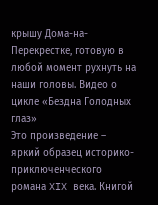крышу Дома-на-Перекрестке, готовую в любой момент рухнуть на наши головы. Видео о цикле «Бездна Голодных глаз»
Это произведение – яркий образец историко-приключенческого романа XIX века. Книгой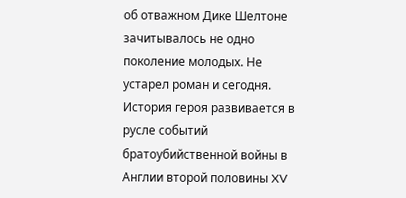об отважном Дике Шелтоне зачитывалось не одно поколение молодых. Не устарел роман и сегодня. История героя развивается в русле событий братоубийственной войны в Англии второй половины XV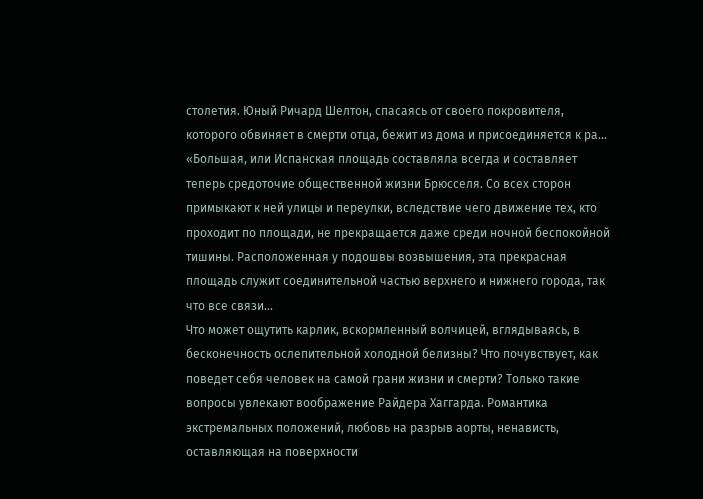столетия. Юный Ричард Шелтон, спасаясь от своего покровителя, которого обвиняет в смерти отца, бежит из дома и присоединяется к ра…
«Большая, или Испанская площадь составляла всегда и составляет теперь средоточие общественной жизни Брюсселя. Со всех сторон примыкают к ней улицы и переулки, вследствие чего движение тех, кто проходит по площади, не прекращается даже среди ночной беспокойной тишины. Расположенная у подошвы возвышения, эта прекрасная площадь служит соединительной частью верхнего и нижнего города, так что все связи…
Что может ощутить карлик, вскормленный волчицей, вглядываясь, в бесконечность ослепительной холодной белизны? Что почувствует, как поведет себя человек на самой грани жизни и смерти? Только такие вопросы увлекают воображение Райдера Хаггарда. Романтика экстремальных положений, любовь на разрыв аорты, ненависть, оставляющая на поверхности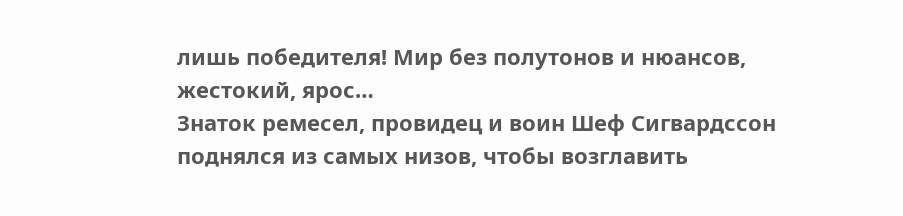лишь победителя! Мир без полутонов и нюансов, жестокий, ярос…
Знаток ремесел, провидец и воин Шеф Сигвардссон поднялся из самых низов, чтобы возглавить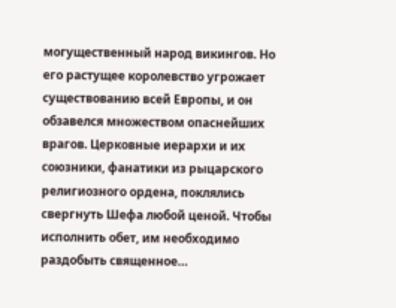могущественный народ викингов. Но его растущее королевство угрожает существованию всей Европы, и он обзавелся множеством опаснейших врагов. Церковные иерархи и их союзники, фанатики из рыцарского религиозного ордена, поклялись свергнуть Шефа любой ценой. Чтобы исполнить обет, им необходимо раздобыть священное…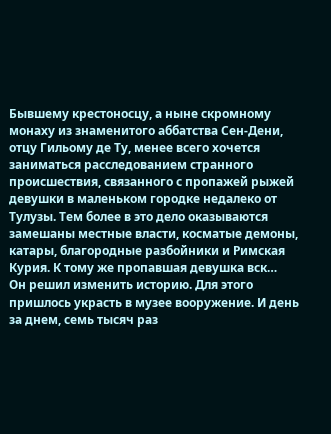Бывшему крестоносцу, а ныне скромному монаху из знаменитого аббатства Сен-Дени, отцу Гильому де Ту, менее всего хочется заниматься расследованием странного происшествия, связанного с пропажей рыжей девушки в маленьком городке недалеко от Тулузы. Тем более в это дело оказываются замешаны местные власти, косматые демоны, катары, благородные разбойники и Римская Курия. К тому же пропавшая девушка вск…
Он решил изменить историю. Для этого пришлось украсть в музее вооружение. И день за днем, семь тысяч раз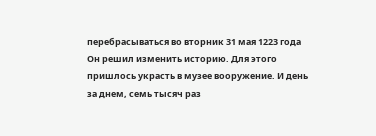перебрасываться во вторник 31 мая 1223 года
Он решил изменить историю. Для этого пришлось украсть в музее вооружение. И день за днем, семь тысяч раз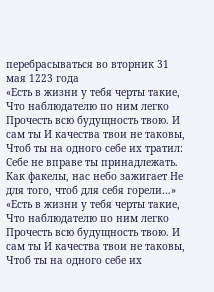перебрасываться во вторник 31 мая 1223 года
«Есть в жизни у тебя черты такие, Что наблюдателю по ним легко Прочесть всю будущность твою. И сам ты И качества твои не таковы, Чтоб ты на одного себе их тратил: Себе не вправе ты принадлежать. Как факелы, нас небо зажигает Не для того, чтоб для себя горели…»
«Есть в жизни у тебя черты такие, Что наблюдателю по ним легко Прочесть всю будущность твою. И сам ты И качества твои не таковы, Чтоб ты на одного себе их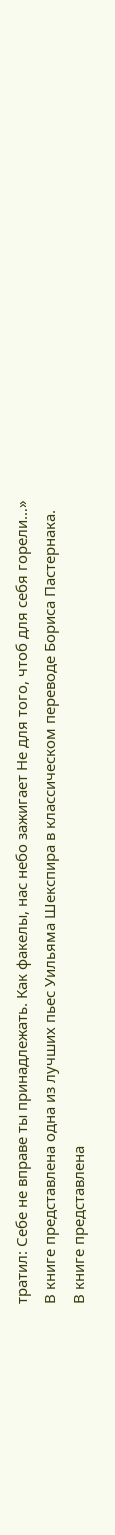тратил: Себе не вправе ты принадлежать. Как факелы, нас небо зажигает Не для того, чтоб для себя горели…»
В книге представлена одна из лучших пьес Уильяма Шекспира в классическом переводе Бориса Пастернака.
В книге представлена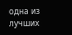одна из лучших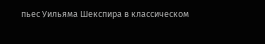пьес Уильяма Шекспира в классическом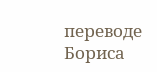переводе Бориса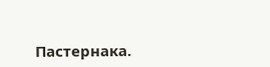Пастернака.